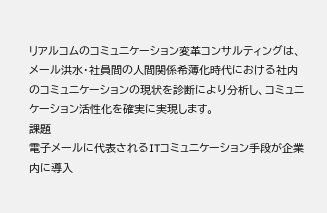リアルコムのコミュニケーション変革コンサルティングは、メール洪水・社員間の人間関係希薄化時代における社内のコミュニケーションの現状を診断により分析し、コミュニケーション活性化を確実に実現します。
課題
電子メールに代表されるITコミュニケーション手段が企業内に導入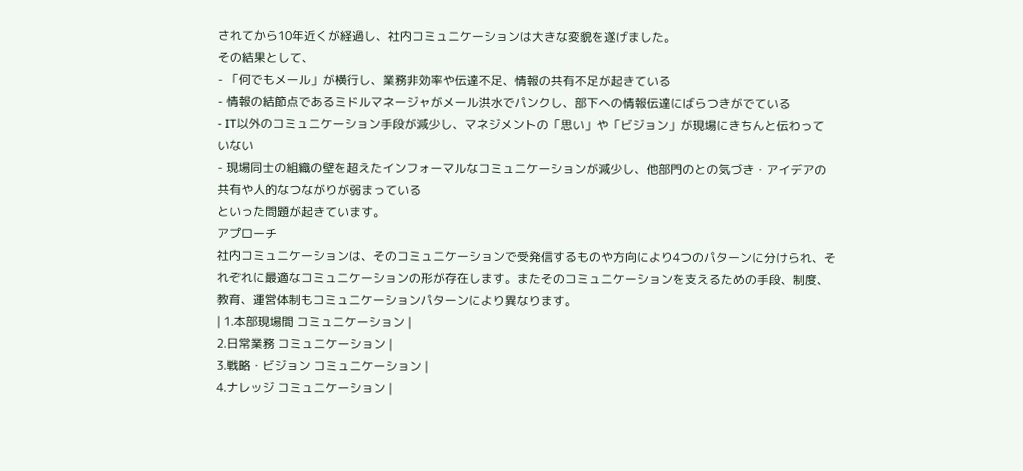されてから10年近くが経過し、社内コミュニケーションは大きな変貌を遂げました。
その結果として、
- 「何でもメール」が横行し、業務非効率や伝達不足、情報の共有不足が起きている
- 情報の結節点であるミドルマネージャがメール洪水でパンクし、部下への情報伝達にばらつきがでている
- IT以外のコミュニケーション手段が減少し、マネジメントの「思い」や「ビジョン」が現場にきちんと伝わっていない
- 現場同士の組織の壁を超えたインフォーマルなコミュニケーションが減少し、他部門のとの気づき・アイデアの共有や人的なつながりが弱まっている
といった問題が起きています。
アプローチ
社内コミュニケーションは、そのコミュニケーションで受発信するものや方向により4つのパターンに分けられ、それぞれに最適なコミュニケーションの形が存在します。またそのコミュニケーションを支えるための手段、制度、教育、運営体制もコミュニケーションパターンにより異なります。
| 1.本部現場間 コミュニケーション |
2.日常業務 コミュニケーション |
3.戦略・ビジョン コミュニケーション |
4.ナレッジ コミュニケーション |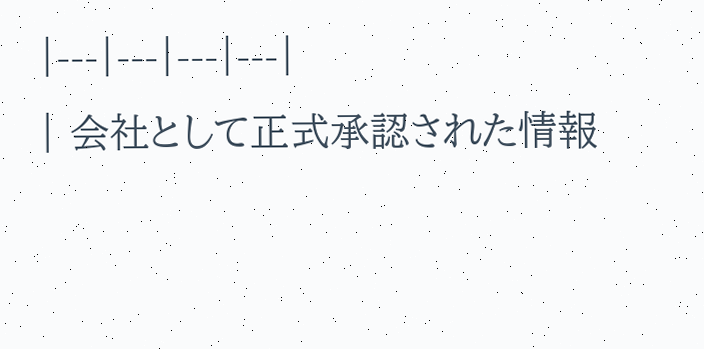|---|---|---|---|
| 会社として正式承認された情報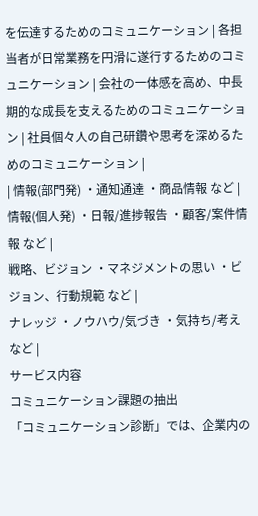を伝達するためのコミュニケーション | 各担当者が日常業務を円滑に遂行するためのコミュニケーション | 会社の一体感を高め、中長期的な成長を支えるためのコミュニケーション | 社員個々人の自己研鑽や思考を深めるためのコミュニケーション |
| 情報(部門発) ・通知通達 ・商品情報 など |
情報(個人発) ・日報/進捗報告 ・顧客/案件情報 など |
戦略、ビジョン ・マネジメントの思い ・ビジョン、行動規範 など |
ナレッジ ・ノウハウ/気づき ・気持ち/考え など |
サービス内容
コミュニケーション課題の抽出
「コミュニケーション診断」では、企業内の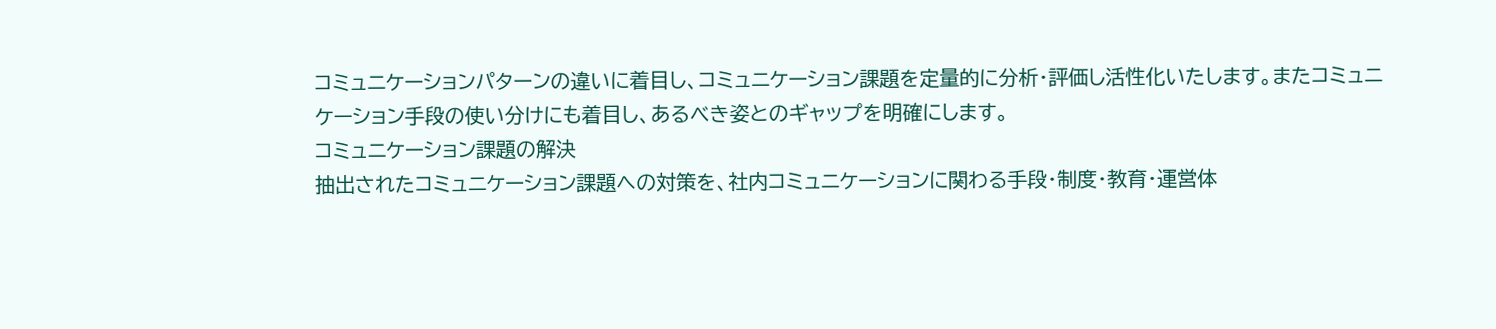コミュニケーションパターンの違いに着目し、コミュニケーション課題を定量的に分析・評価し活性化いたします。またコミュニケーション手段の使い分けにも着目し、あるべき姿とのギャップを明確にします。
コミュニケーション課題の解決
抽出されたコミュニケーション課題への対策を、社内コミュニケーションに関わる手段・制度・教育・運営体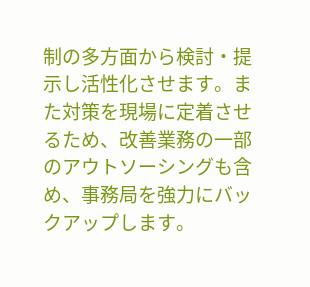制の多方面から検討・提示し活性化させます。また対策を現場に定着させるため、改善業務の一部のアウトソーシングも含め、事務局を強力にバックアップします。